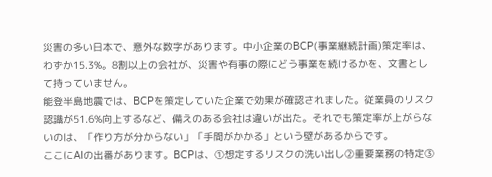災害の多い日本で、意外な数字があります。中小企業のBCP(事業継続計画)策定率は、わずか15.3%。8割以上の会社が、災害や有事の際にどう事業を続けるかを、文書として持っていません。
能登半島地震では、BCPを策定していた企業で効果が確認されました。従業員のリスク認識が51.6%向上するなど、備えのある会社は違いが出た。それでも策定率が上がらないのは、「作り方が分からない」「手間がかかる」という壁があるからです。
ここにAIの出番があります。BCPは、①想定するリスクの洗い出し②重要業務の特定③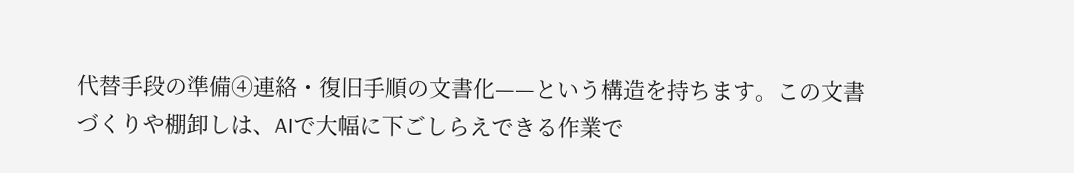代替手段の準備④連絡・復旧手順の文書化——という構造を持ちます。この文書づくりや棚卸しは、AIで大幅に下ごしらえできる作業で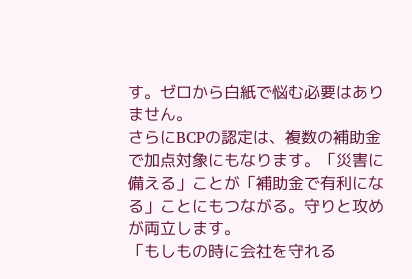す。ゼロから白紙で悩む必要はありません。
さらにBCPの認定は、複数の補助金で加点対象にもなります。「災害に備える」ことが「補助金で有利になる」ことにもつながる。守りと攻めが両立します。
「もしもの時に会社を守れる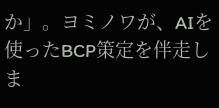か」。ヨミノワが、AIを使ったBCP策定を伴走しま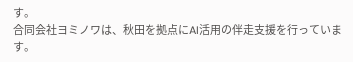す。
合同会社ヨミノワは、秋田を拠点にAI活用の伴走支援を行っています。